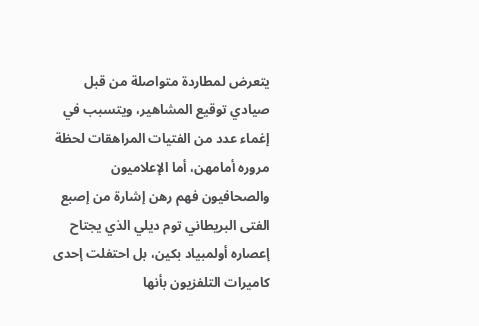يتعرض لمطاردة متواصلة من قبل صيادي توقيع المشاهير، ويتسبب في إغماء عدد من الفتيات المراهقات لحظة مروره أمامهن، أما الإعلاميون والصحافيون فهم رهن إشارة من إصبع الفتى البريطاني توم ديلي الذي يجتاح إعصاره أولمبياد بكين، بل احتفلت إحدى كاميرات التلفزيون بأنها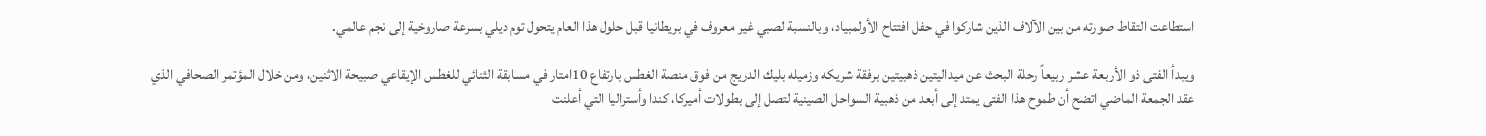استطاعت التقاط صورته من بين الآلاف الذين شاركوا في حفل افتتاح الأولمبياد، وبالنسبة لصبي غير معروف في بريطانيا قبل حلول هذا العام يتحول توم ديلي بسرعة صاروخية إلى نجم عالمي.

ويبدأ الفتى ذو الأربعة عشر ربيعاً رحلة البحث عن ميداليتين ذهبيتين برفقة شريكه وزميله بليك الدريج من فوق منصة الغطس بارتفاع 10امتار في مسابقة الثنائي للغطس الإيقاعي صبيحة الاثنين، ومن خلال المؤتمر الصحافي الذي عقد الجمعة الماضي اتضح أن طموح هذا الفتى يمتد إلى أبعد من ذهبية السواحل الصينية لتصل إلى بطولات أميركا، كندا وأستراليا التي أعلنت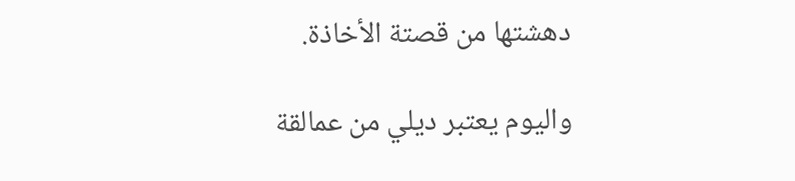دهشتها من قصتة الأخاذة.

واليوم يعتبر ديلي من عمالقة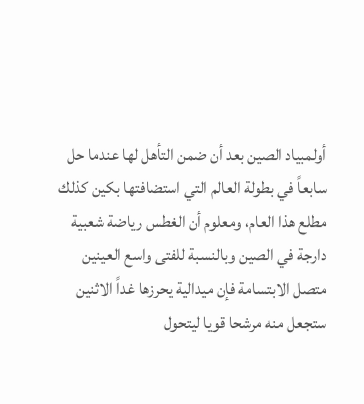أولمبياد الصين بعد أن ضمن التأهل لها عندما حل سابعاً في بطولة العالم التي استضافتها بكين كذلك مطلع هذا العام، ومعلوم أن الغطس رياضة شعبية دارجة في الصين وبالنسبة للفتى واسع العينين متصل الابتسامة فإن ميدالية يحرزها غداً الاثنين ستجعل منه مرشحا قويا ليتحول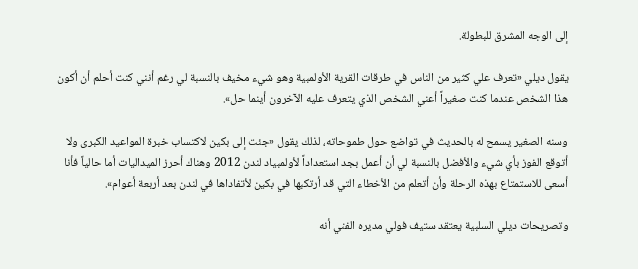إلى الوجه المشرق للبطولة.

يقول ديلي «تعرف علي كثير من الناس في طرقات القرية الأولمبية وهو شيء مخيف بالنسبة لي رغم أنني كنت أحلم أن أكون هذا الشخص عندما كنت صغيراً أعني الشخص الذي يتعرف عليه الآخرون أينما حل».

وسنه الصغير يسمح له بالحديث في تواضع حول طموحاته، لذلك يقول «جئت إلى بكين لاكتساب خبرة المواعيد الكبرى ولا أتوقع الفوز بأي شيء والأفضل بالنسبة لي أن أعمل بجد استعداداً لأولمبياد لندن 2012 وهناك أحرز الميداليات أما حالياً فأنا أسعى للاستمتاع بهذه الرحلة وأن أتعلم من الأخطاء التي قد أرتكبها في بكين لأتفاداها في لندن بعد أربعة أعوام».

وتصريحات ديلي السلبية يعتقد ستيف فولي مديره الفني أنه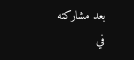بعد مشاركته في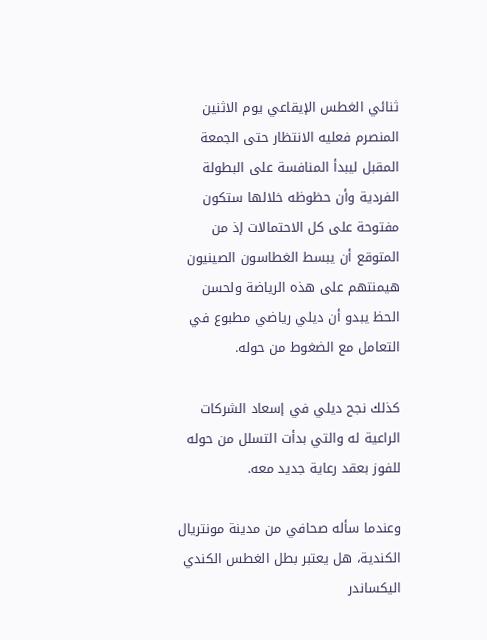ثنائي الغطس الإيقاعي يوم الاثنين المنصرم فعليه الانتظار حتى الجمعة المقبل ليبدأ المنافسة على البطولة الفردية وأن حظوظه خلالها ستكون مفتوحة على كل الاحتمالات إذ من المتوقع أن يبسط الغطاسون الصينيون هيمنتهم على هذه الرياضة ولحسن الحظ يبدو أن ديلي رياضي مطبوع في التعامل مع الضغوط من حوله.

كذلك نجح ديلي في إسعاد الشركات الراعية له والتي بدأت التسلل من حوله للفوز بعقد رعاية جديد معه.

وعندما سأله صحافي من مدينة مونتريال الكندية، هل يعتبر بطل الغطس الكندي اليكساندر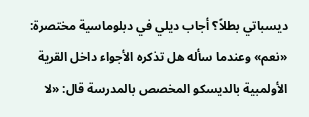ديسباتي بطلاً؟ أجاب ديلي في دبلوماسية مختصرة: «نعم» وعندما سأله هل تذكره الأجواء داخل القرية الأولمبية بالديسكو المخصص بالمدرسة قال: «لا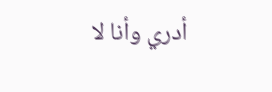أدري وأنا لا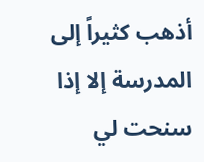أذهب كثيراً إلى المدرسة إلا إذا سنحت لي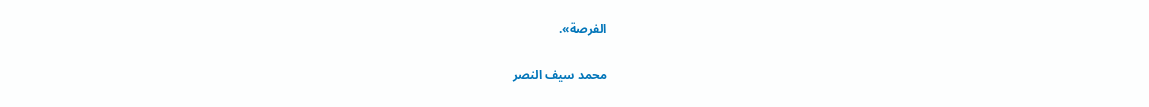الفرصة».

محمد سيف النصر